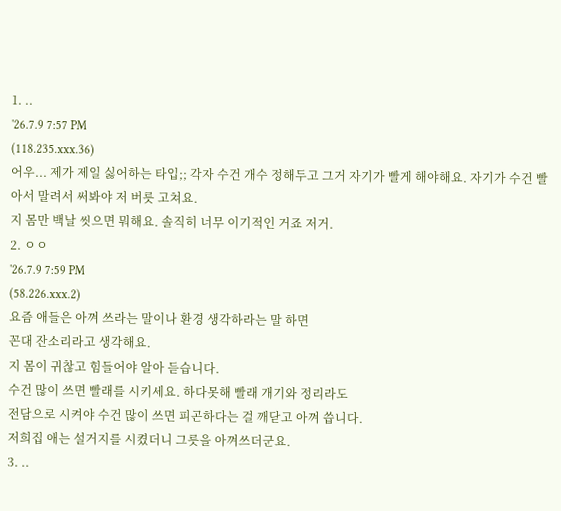1. ..
'26.7.9 7:57 PM
(118.235.xxx.36)
어우... 제가 제일 싫어하는 타입;; 각자 수건 개수 정해두고 그거 자기가 빨게 해야해요. 자기가 수건 빨아서 말려서 써봐야 저 버릇 고쳐요.
지 몸만 백날 씻으면 뭐해요. 솔직히 너무 이기적인 거죠 저거.
2. ㅇㅇ
'26.7.9 7:59 PM
(58.226.xxx.2)
요즘 애들은 아껴 쓰라는 말이나 환경 생각하라는 말 하면
꼰대 잔소리라고 생각해요.
지 몸이 귀찮고 힘들어야 알아 듣습니다.
수건 많이 쓰면 빨래를 시키세요. 하다못해 빨래 개기와 정리라도
전담으로 시켜야 수건 많이 쓰면 피곤하다는 걸 깨닫고 아껴 씁니다.
저희집 애는 설거지를 시켰더니 그릇을 아껴쓰더군요.
3. ..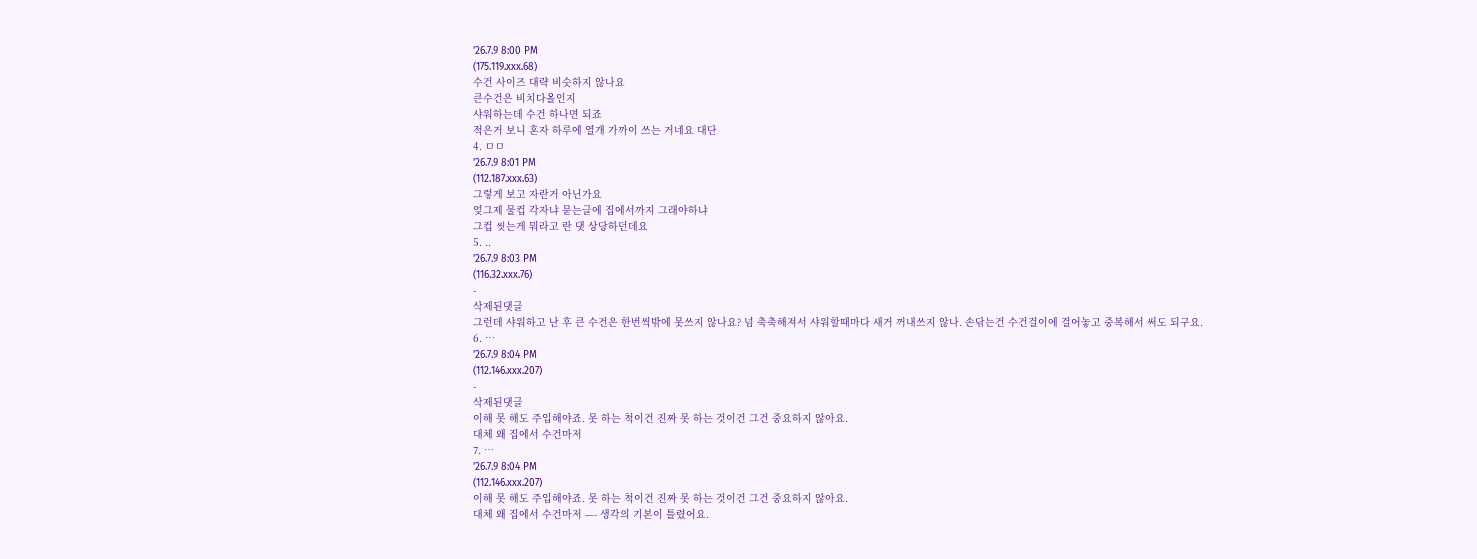'26.7.9 8:00 PM
(175.119.xxx.68)
수건 사이즈 대략 비슷하지 않나요
큰수건은 비치다올인지
샤워하는데 수건 하나면 되죠
적은거 보니 혼자 하루에 열개 가까이 쓰는 거네요 대단
4. ㅁㅁ
'26.7.9 8:01 PM
(112.187.xxx.63)
그렇게 보고 자란거 아닌가요
엊그제 물컵 각자냐 묻는글에 집에서까지 그래야하냐
그컵 씻는게 뭐라고 란 댓 상당하던데요
5. ..
'26.7.9 8:03 PM
(116.32.xxx.76)
-
삭제된댓글
그런데 샤워하고 난 후 큰 수건은 한번씩밖에 못쓰지 않나요? 넘 축축해져서 샤워할때마다 새거 꺼내쓰지 않나. 손닦는건 수건걸이에 걸어놓고 중복해서 써도 되구요.
6. …
'26.7.9 8:04 PM
(112.146.xxx.207)
-
삭제된댓글
이해 못 해도 주입해야죠. 못 하는 척이건 진짜 못 하는 것이건 그건 중요하지 않아요.
대체 왜 집에서 수건마저
7. …
'26.7.9 8:04 PM
(112.146.xxx.207)
이해 못 해도 주입해야죠. 못 하는 척이건 진짜 못 하는 것이건 그건 중요하지 않아요.
대체 왜 집에서 수건마저 —- 생각의 기본이 틀렸어요.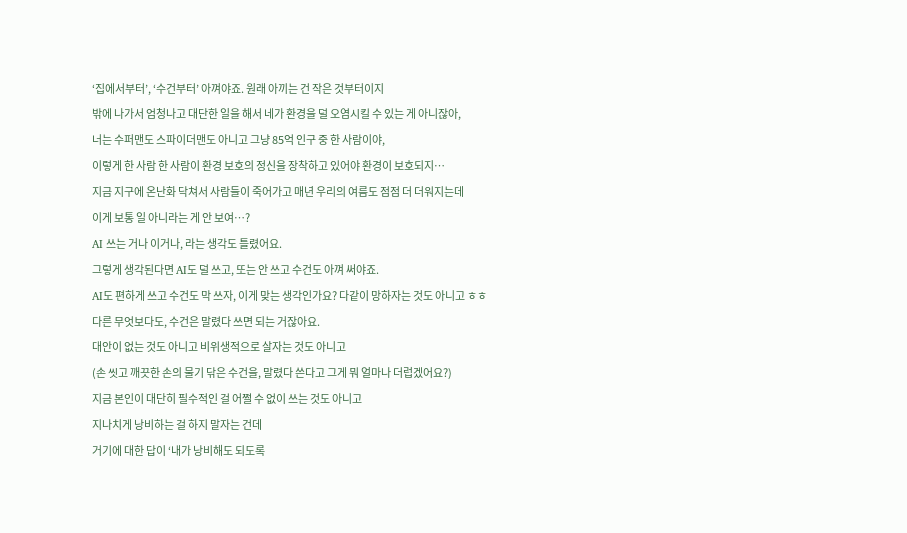‘집에서부터’, ‘수건부터’ 아껴야죠. 원래 아끼는 건 작은 것부터이지
밖에 나가서 엄청나고 대단한 일을 해서 네가 환경을 덜 오염시킬 수 있는 게 아니잖아,
너는 수퍼맨도 스파이더맨도 아니고 그냥 85억 인구 중 한 사람이야,
이렇게 한 사람 한 사람이 환경 보호의 정신을 장착하고 있어야 환경이 보호되지…
지금 지구에 온난화 닥쳐서 사람들이 죽어가고 매년 우리의 여름도 점점 더 더워지는데
이게 보통 일 아니라는 게 안 보여…?
AI 쓰는 거나 이거나, 라는 생각도 틀렸어요.
그렇게 생각된다면 AI도 덜 쓰고, 또는 안 쓰고 수건도 아껴 써야죠.
AI도 편하게 쓰고 수건도 막 쓰자, 이게 맞는 생각인가요? 다같이 망하자는 것도 아니고 ㅎㅎ
다른 무엇보다도, 수건은 말렸다 쓰면 되는 거잖아요.
대안이 없는 것도 아니고 비위생적으로 살자는 것도 아니고
(손 씻고 깨끗한 손의 물기 닦은 수건을, 말렸다 쓴다고 그게 뭐 얼마나 더럽겠어요?)
지금 본인이 대단히 필수적인 걸 어쩔 수 없이 쓰는 것도 아니고
지나치게 낭비하는 걸 하지 말자는 건데
거기에 대한 답이 ‘내가 낭비해도 되도록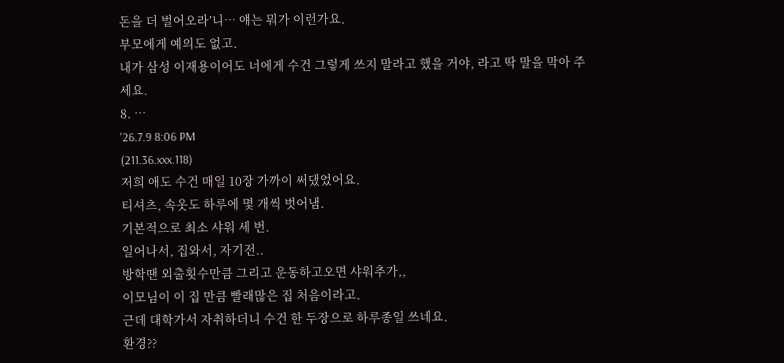돈을 더 벌어오라’니… 얘는 뭐가 이런가요.
부모에게 예의도 없고.
내가 삼성 이재용이어도 너에게 수건 그렇게 쓰지 말라고 했을 거야, 라고 딱 말을 막아 주세요.
8. …
'26.7.9 8:06 PM
(211.36.xxx.118)
저희 애도 수건 매일 10장 가까이 써댔었어요.
티셔츠, 속옷도 하루에 몇 개씩 벗어냄.
기본적으로 최소 샤워 세 번.
일어나서, 집와서, 자기전..
방학땐 외출횟수만큼 그리고 운동하고오면 샤워추가,,
이모님이 이 집 만큼 빨래많은 집 처음이라고.
근데 대학가서 자취하더니 수건 한 두장으로 하루종일 쓰네요.
환경??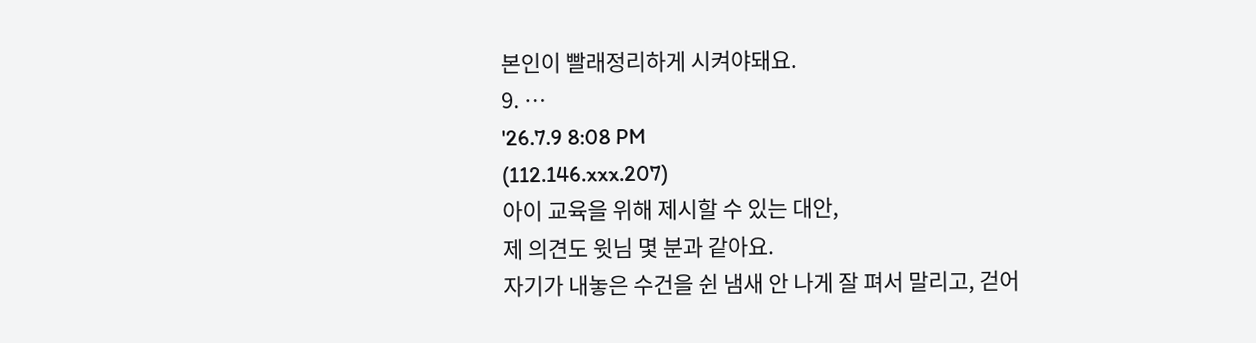본인이 빨래정리하게 시켜야돼요.
9. …
'26.7.9 8:08 PM
(112.146.xxx.207)
아이 교육을 위해 제시할 수 있는 대안,
제 의견도 윗님 몇 분과 같아요.
자기가 내놓은 수건을 쉰 냄새 안 나게 잘 펴서 말리고, 걷어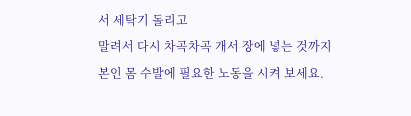서 세탁기 돌리고
말려서 다시 차곡차곡 개서 장에 넣는 것까지
본인 몸 수발에 필요한 노동을 시켜 보세요.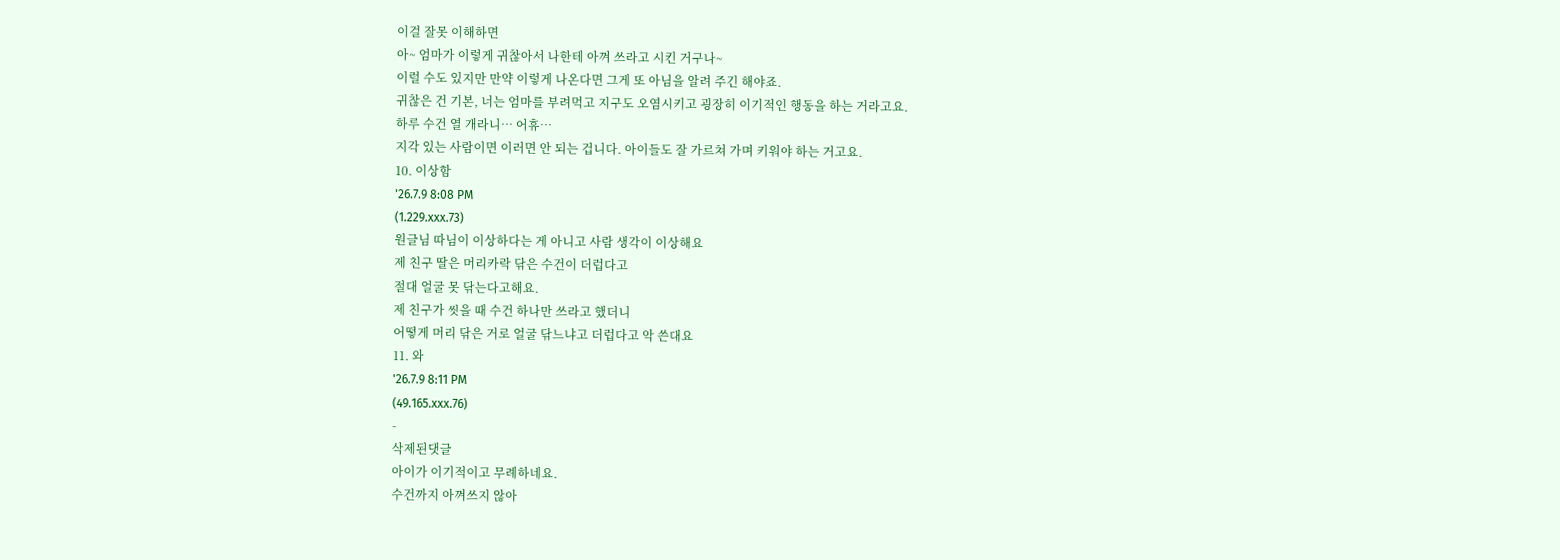이걸 잘못 이해하면
아~ 엄마가 이렇게 귀찮아서 나한테 아껴 쓰라고 시킨 거구나~
이럴 수도 있지만 만약 이렇게 나온다면 그게 또 아님을 알려 주긴 해야죠.
귀찮은 건 기본, 너는 엄마를 부려먹고 지구도 오염시키고 굉장히 이기적인 행동을 하는 거라고요.
하루 수건 열 개라니… 어휴…
지각 있는 사람이면 이러면 안 되는 겁니다. 아이들도 잘 가르쳐 가며 키워야 하는 거고요.
10. 이상함
'26.7.9 8:08 PM
(1.229.xxx.73)
원글님 따님이 이상하다는 게 아니고 사람 생각이 이상해요
제 친구 딸은 머리카락 닦은 수건이 더럽다고
절대 얼굴 못 닦는다고해요.
제 친구가 씻을 때 수건 하나만 쓰라고 했더니
어떻게 머리 닦은 거로 얼굴 닦느냐고 더럽다고 악 쓴대요
11. 와
'26.7.9 8:11 PM
(49.165.xxx.76)
-
삭제된댓글
아이가 이기적이고 무례하네요.
수건까지 아껴쓰지 않아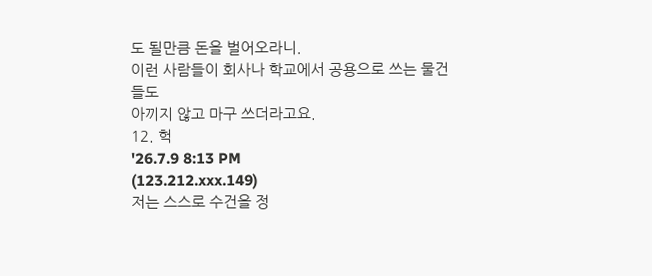도 될만큼 돈을 벌어오라니.
이런 사람들이 회사나 학교에서 공용으로 쓰는 물건들도
아끼지 않고 마구 쓰더라고요.
12. 헉
'26.7.9 8:13 PM
(123.212.xxx.149)
저는 스스로 수건을 정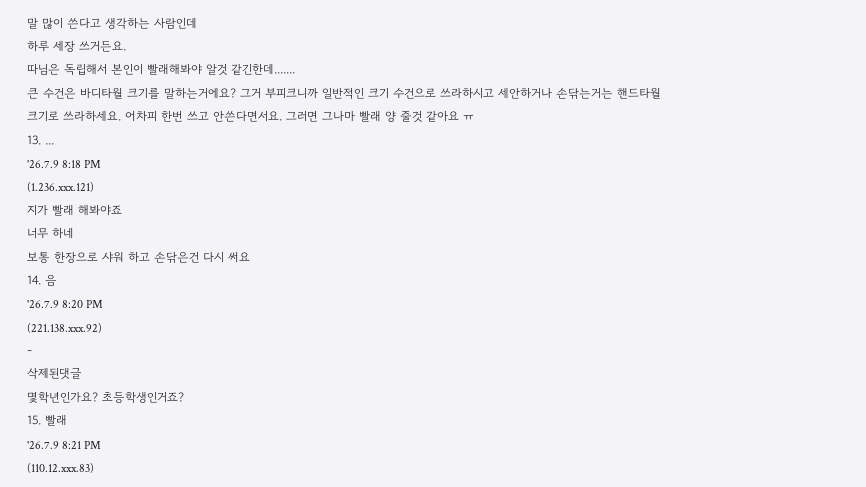말 많이 쓴다고 생각하는 사람인데
하루 세장 쓰거든요.
따님은 독립해서 본인이 빨래해봐야 알것 같긴한데.......
큰 수건은 바디타월 크기를 말하는거에요? 그거 부피크니까 일반적인 크기 수건으로 쓰라하시고 세안하거나 손닦는거는 핸드타월 크기로 쓰라하세요. 어차피 한번 쓰고 안쓴다면서요. 그러면 그나마 빨래 양 줄것 같아요 ㅠ
13. ...
'26.7.9 8:18 PM
(1.236.xxx.121)
지가 빨래 해봐야죠
너무 하네
보통 한장으로 샤워 하고 손닦은건 다시 써요
14. 음
'26.7.9 8:20 PM
(221.138.xxx.92)
-
삭제된댓글
몇학년인가요? 초등학생인거죠?
15. 빨래
'26.7.9 8:21 PM
(110.12.xxx.83)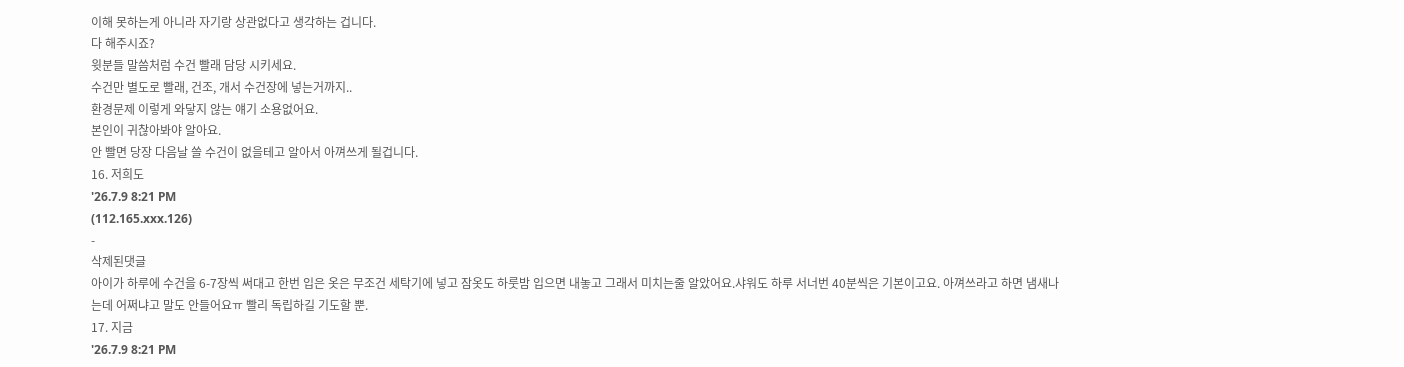이해 못하는게 아니라 자기랑 상관없다고 생각하는 겁니다.
다 해주시죠?
윗분들 말씀처럼 수건 빨래 담당 시키세요.
수건만 별도로 빨래, 건조, 개서 수건장에 넣는거까지..
환경문제 이렇게 와닿지 않는 얘기 소용없어요.
본인이 귀찮아봐야 알아요.
안 빨면 당장 다음날 쓸 수건이 없을테고 알아서 아껴쓰게 될겁니다.
16. 저희도
'26.7.9 8:21 PM
(112.165.xxx.126)
-
삭제된댓글
아이가 하루에 수건을 6-7장씩 써대고 한번 입은 옷은 무조건 세탁기에 넣고 잠옷도 하룻밤 입으면 내놓고 그래서 미치는줄 알았어요.샤워도 하루 서너번 40분씩은 기본이고요. 아껴쓰라고 하면 냄새나는데 어쩌냐고 말도 안들어요ㅠ 빨리 독립하길 기도할 뿐.
17. 지금
'26.7.9 8:21 PM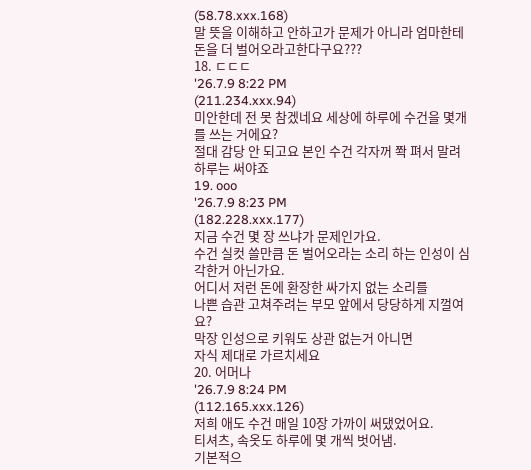(58.78.xxx.168)
말 뜻을 이해하고 안하고가 문제가 아니라 엄마한테 돈을 더 벌어오라고한다구요???
18. ㄷㄷㄷ
'26.7.9 8:22 PM
(211.234.xxx.94)
미안한데 전 못 참겠네요 세상에 하루에 수건을 몇개를 쓰는 거에요?
절대 감당 안 되고요 본인 수건 각자꺼 쫙 펴서 말려 하루는 써야죠
19. ooo
'26.7.9 8:23 PM
(182.228.xxx.177)
지금 수건 몇 장 쓰냐가 문제인가요.
수건 실컷 쓸만큼 돈 벌어오라는 소리 하는 인성이 심각한거 아닌가요.
어디서 저런 돈에 환장한 싸가지 없는 소리를
나쁜 습관 고쳐주려는 부모 앞에서 당당하게 지껄여요?
막장 인성으로 키워도 상관 없는거 아니면
자식 제대로 가르치세요
20. 어머나
'26.7.9 8:24 PM
(112.165.xxx.126)
저희 애도 수건 매일 10장 가까이 써댔었어요.
티셔츠, 속옷도 하루에 몇 개씩 벗어냄.
기본적으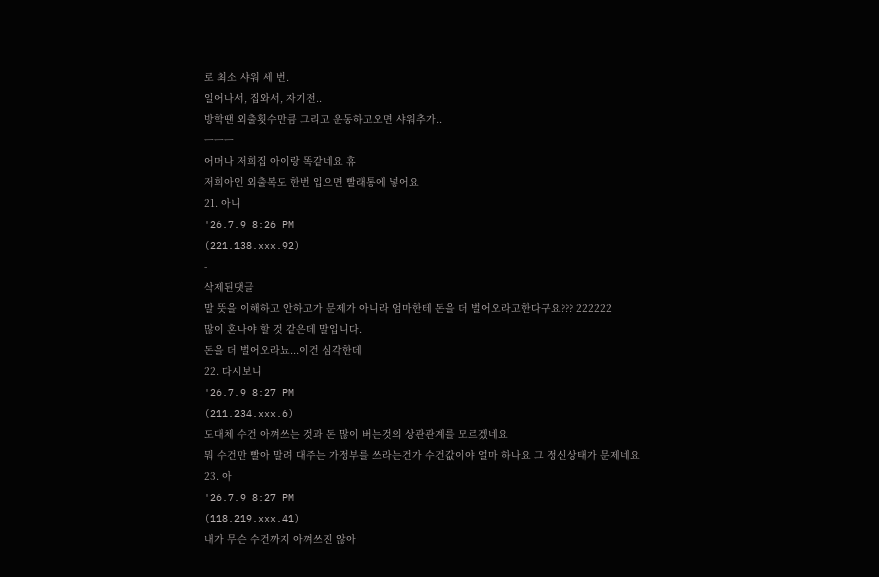로 최소 샤워 세 번.
일어나서, 집와서, 자기전..
방학땐 외출횟수만큼 그리고 운동하고오면 샤워추가..
ㅡㅡㅡ
어머나 저희집 아이랑 똑같네요 휴
저희아인 외출복도 한번 입으면 빨래통에 넣어요
21. 아니
'26.7.9 8:26 PM
(221.138.xxx.92)
-
삭제된댓글
말 뜻을 이해하고 안하고가 문제가 아니라 엄마한테 돈을 더 벌어오라고한다구요??? 222222
많이 혼나야 할 것 같은데 말입니다.
돈을 더 벌어오라뇨...이건 심각한데
22. 다시보니
'26.7.9 8:27 PM
(211.234.xxx.6)
도대체 수건 아껴쓰는 것과 돈 많이 버는것의 상관관계를 모르겠네요
뭐 수건만 빨아 말려 대주는 가정부를 쓰라는건가 수건값이야 얼마 하나요 그 정신상태가 문제네요
23. 아
'26.7.9 8:27 PM
(118.219.xxx.41)
내가 무슨 수건까지 아껴쓰진 않아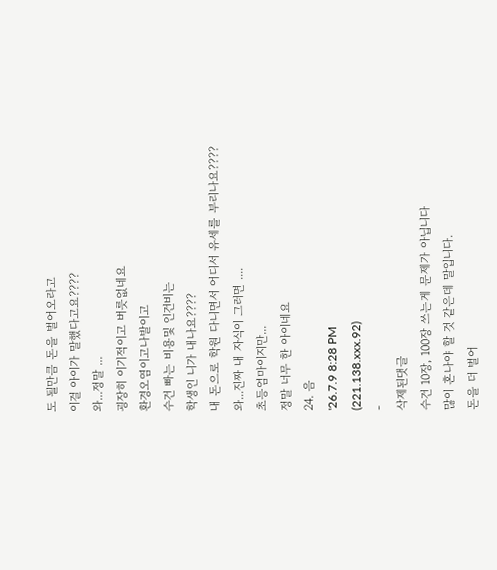도 될만큼 돈을 벌어오라고
이걸 아이가 말했다고요????
와...정말 ...
굉장히 이기적이고 버릇없네요
환경오염이고나발이고
수건 빠는 비용및 인건비는
학생인 니가 내나요????
내 돈으로 학원 다니면서 어디서 유세를 부리나요????
와...진짜 내 자식이 그러면 ....
초등엄마이지만...
정말 너무 한 아이네요
24. 음
'26.7.9 8:28 PM
(221.138.xxx.92)
-
삭제된댓글
수건 10장, 100장 쓰는게 문제가 아닙니다
많이 혼나야 할 것 같은데 말입니다.
돈을 더 벌어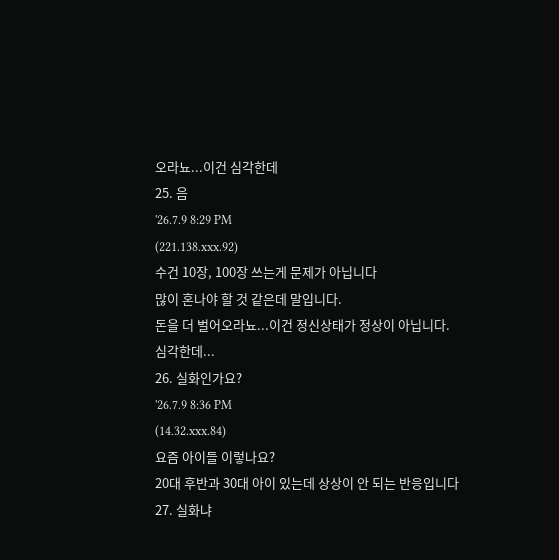오라뇨...이건 심각한데
25. 음
'26.7.9 8:29 PM
(221.138.xxx.92)
수건 10장, 100장 쓰는게 문제가 아닙니다
많이 혼나야 할 것 같은데 말입니다.
돈을 더 벌어오라뇨...이건 정신상태가 정상이 아닙니다.
심각한데...
26. 실화인가요?
'26.7.9 8:36 PM
(14.32.xxx.84)
요즘 아이들 이렇나요?
20대 후반과 30대 아이 있는데 상상이 안 되는 반응입니다
27. 실화냐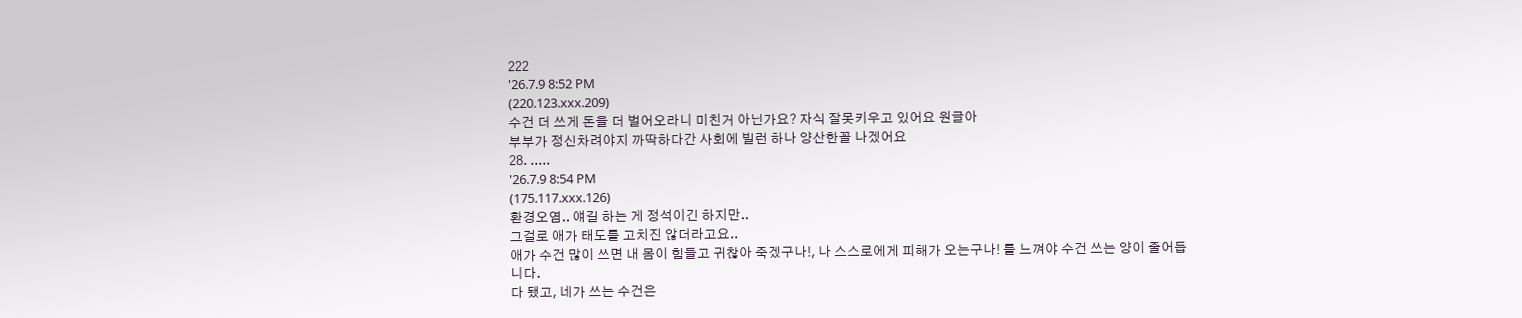222
'26.7.9 8:52 PM
(220.123.xxx.209)
수건 더 쓰게 돈을 더 벌어오라니 미친거 아닌가요? 자식 잘못키우고 있어요 원글아
부부가 정신차려야지 까딱하다간 사회에 빌런 하나 양산한꼴 나겠어요
28. .....
'26.7.9 8:54 PM
(175.117.xxx.126)
환경오염.. 얘길 하는 게 정석이긴 하지만..
그걸로 애가 태도를 고치진 않더라고요..
애가 수건 많이 쓰면 내 몸이 힘들고 귀찮아 죽겠구나!, 나 스스로에게 피해가 오는구나! 를 느껴야 수건 쓰는 양이 줄어듭니다.
다 됐고, 네가 쓰는 수건은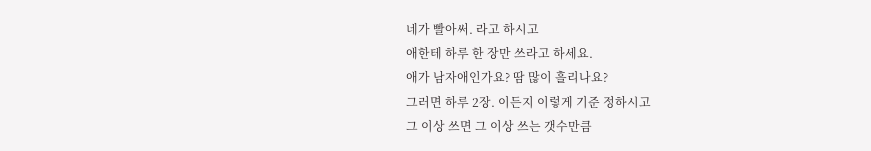네가 빨아써. 라고 하시고
애한테 하루 한 장만 쓰라고 하세요.
애가 남자애인가요? 땀 많이 흘리나요?
그러면 하루 2장. 이든지 이렇게 기준 정하시고
그 이상 쓰면 그 이상 쓰는 갯수만큼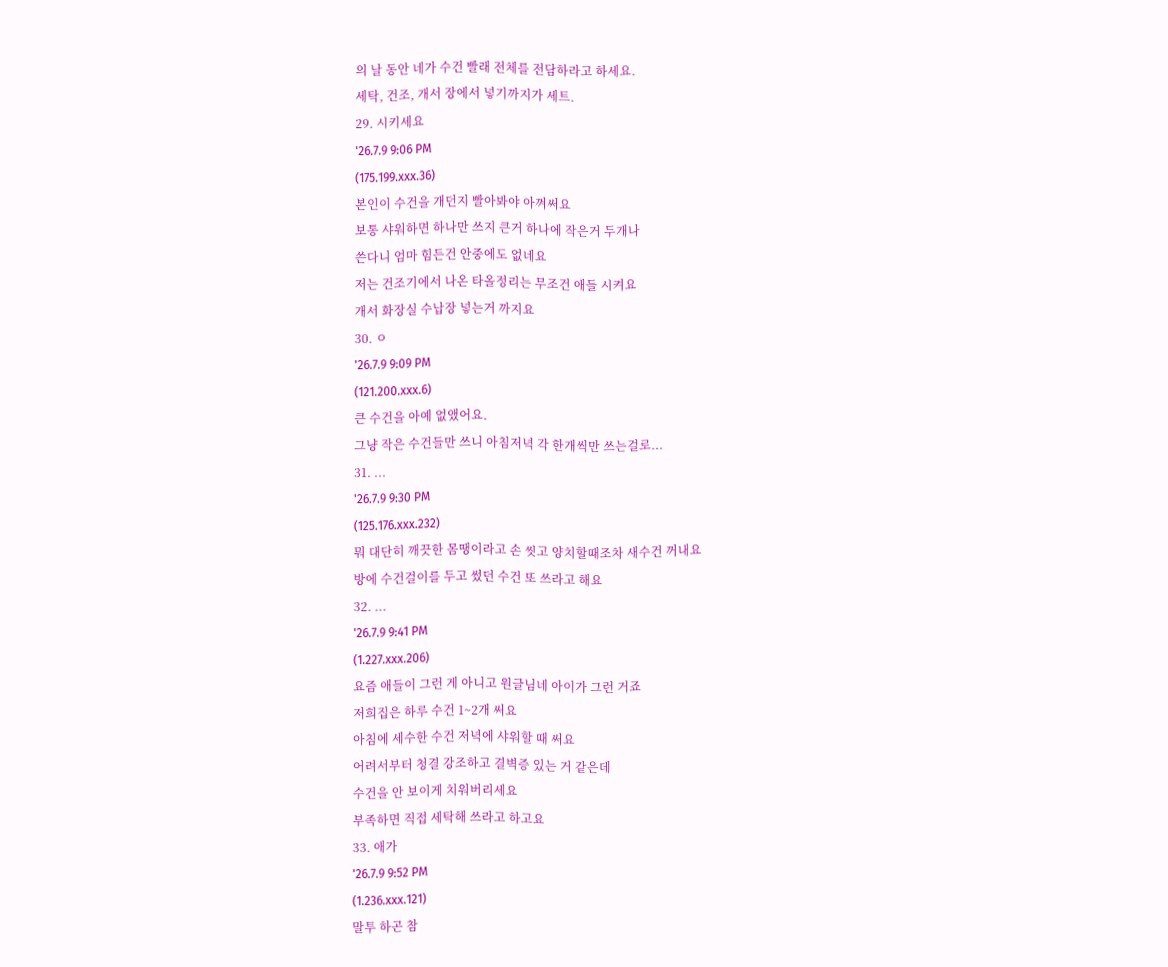의 날 동안 네가 수건 빨래 전체를 전담하라고 하세요.
세탁, 건조, 개서 장에서 넣기까지가 세트.
29. 시키세요
'26.7.9 9:06 PM
(175.199.xxx.36)
본인이 수건을 개던지 빨아봐야 아껴써요
보통 샤워하면 하나만 쓰지 큰거 하나에 작은거 두개나
쓴다니 엄마 힘든건 안중에도 없네요
저는 건조기에서 나온 타올정리는 무조건 애들 시켜요
개서 화장실 수납장 넣는거 까지요
30. ㅇ
'26.7.9 9:09 PM
(121.200.xxx.6)
큰 수건을 아예 없앴어요.
그냥 작은 수건들만 쓰니 아침저녁 각 한개씩만 쓰는걸로...
31. ...
'26.7.9 9:30 PM
(125.176.xxx.232)
뭐 대단히 깨끗한 몸땡이라고 손 씻고 양치할때조차 새수건 꺼내요
방에 수건걸이를 두고 썼던 수건 또 쓰라고 해요
32. ...
'26.7.9 9:41 PM
(1.227.xxx.206)
요즘 애들이 그런 게 아니고 원글님네 아이가 그런 거죠
저희집은 하루 수건 1~2개 써요
아침에 세수한 수건 저녁에 샤워할 때 써요
어려서부터 청결 강조하고 결벽증 있는 거 같은데
수건을 안 보이게 치워버리세요
부족하면 직접 세탁해 쓰라고 하고요
33. 애가
'26.7.9 9:52 PM
(1.236.xxx.121)
말투 하곤 참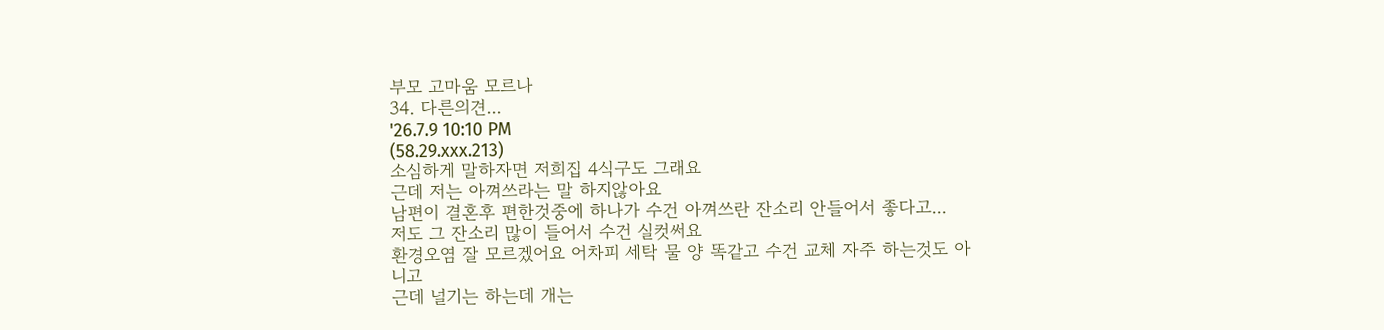부모 고마움 모르나
34. 다른의견...
'26.7.9 10:10 PM
(58.29.xxx.213)
소심하게 말하자면 저희집 4식구도 그래요
근데 저는 아껴쓰라는 말 하지않아요
남편이 결혼후 편한것중에 하나가 수건 아껴쓰란 잔소리 안들어서 좋다고...
저도 그 잔소리 많이 들어서 수건 실컷써요
환경오염 잘 모르겠어요 어차피 세탁 물 양 똑같고 수건 교체 자주 하는것도 아니고
근데 널기는 하는데 개는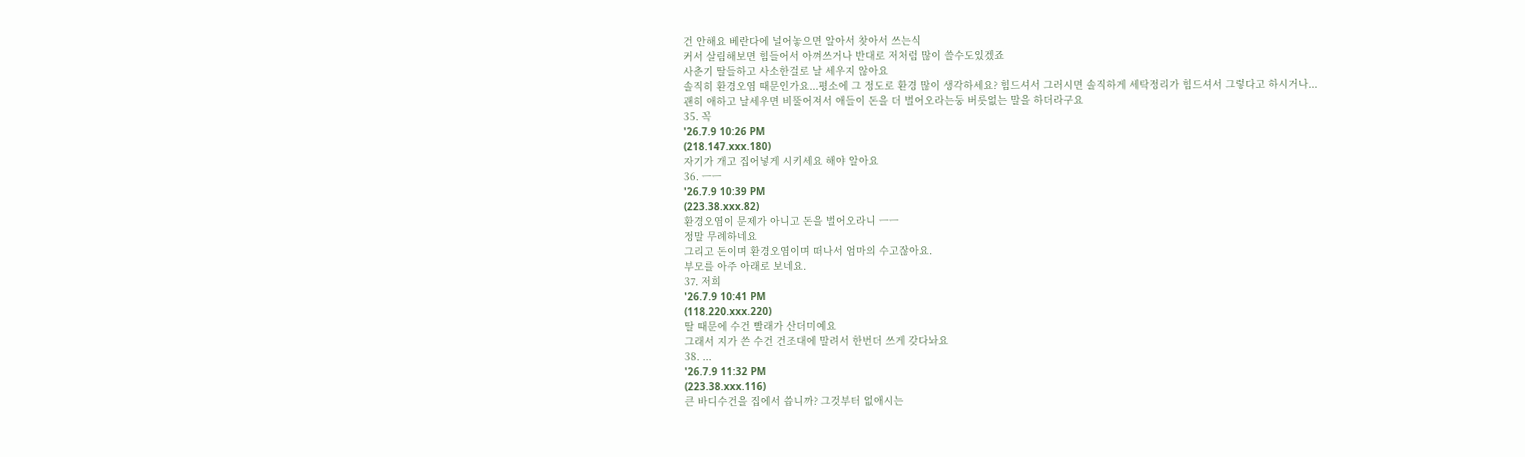건 안해요 베란다에 널어놓으면 알아서 찾아서 쓰는식
커서 살림해보면 힘들어서 아껴쓰거나 반대로 저처럼 많이 쓸수도있겠죠
사춘기 딸들하고 사소한걸로 날 세우지 않아요
솔직히 환경오염 때문인가요...평소에 그 정도로 환경 많이 생각하세요? 힘드셔서 그러시면 솔직하게 세탁정리가 힘드셔서 그렇다고 하시거나...
괜히 애하고 날세우면 비뚤어져서 애들이 돈을 더 벌어오라는둥 버릇없는 말을 하더라구요
35. 꼭
'26.7.9 10:26 PM
(218.147.xxx.180)
자기가 개고 집어넣게 시키세요 해야 알아요
36. ㅡㅡ
'26.7.9 10:39 PM
(223.38.xxx.82)
환경오염이 문제가 아니고 돈을 벌어오라니 ㅡㅡ
정말 무례하네요
그리고 돈이며 환경오염이며 떠나서 엄마의 수고잖아요.
부모를 아주 아래로 보네요.
37. 저희
'26.7.9 10:41 PM
(118.220.xxx.220)
딸 때문에 수건 빨래가 산더미예요
그래서 지가 쓴 수건 건조대에 말려서 한번더 쓰게 갖다놔요
38. ...
'26.7.9 11:32 PM
(223.38.xxx.116)
큰 바디수건을 집에서 씁니까? 그것부터 없애시는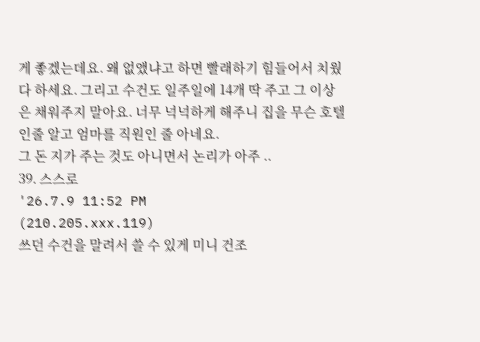게 좋겠는데요. 왜 없앴냐고 하면 빨래하기 힘들어서 치웠다 하세요. 그리고 수건도 일주일에 14개 딱 주고 그 이상은 채워주지 말아요. 너무 넉넉하게 해주니 집을 무슨 호텔인줄 알고 엄마를 직원인 줄 아네요.
그 돈 지가 주는 것도 아니면서 논리가 아주 ..
39. 스스로
'26.7.9 11:52 PM
(210.205.xxx.119)
쓰던 수건을 말려서 쓸 수 있게 미니 건조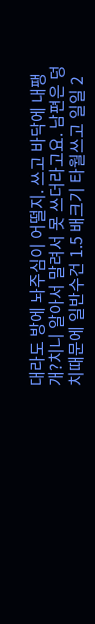대라도 방에 놔주심이 어떨지. 쓰고 바닥에 내팽개?치니 알아서 말려서 못 쓰더라고요. 남편은 덩치때문에 일반수건 1.5 배크기 타월쓰고 일일 2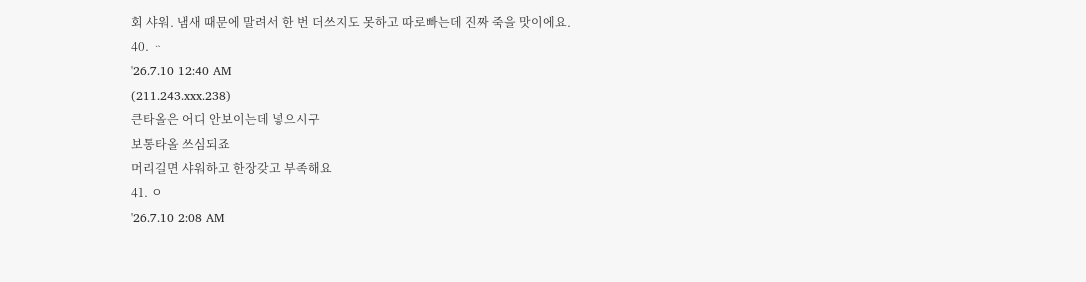회 샤워. 냄새 때문에 말려서 한 번 더쓰지도 못하고 따로빠는데 진짜 죽을 맛이에요.
40. ᆢ
'26.7.10 12:40 AM
(211.243.xxx.238)
큰타올은 어디 안보이는데 넣으시구
보통타올 쓰심되죠
머리길면 샤워하고 한장갖고 부족해요
41. ㅇ
'26.7.10 2:08 AM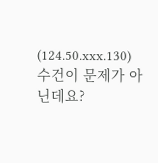(124.50.xxx.130)
수건이 문제가 아닌데요?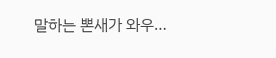말하는 뽄새가 와우…